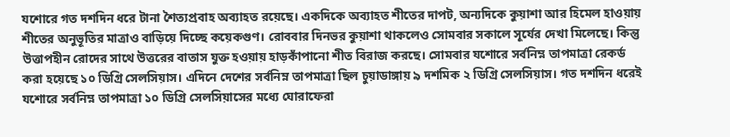যশোরে গত দশদিন ধরে টানা শৈত্যপ্রবাহ অব্যাহত রয়েছে। একদিকে অব্যাহত শীতের দাপট, অন্যদিকে কুয়াশা আর হিমেল হাওয়ায় শীতের অনুভূতির মাত্রাও বাড়িয়ে দিচ্ছে কয়েকগুণ। রোববার দিনভর কুয়াশা থাকলেও সোমবার সকালে সূর্যের দেখা মিলেছে। কিন্তু উত্তাপহীন রোদের সাথে উত্তরের বাতাস যুক্ত হওয়ায় হাড়কাঁপানো শীত বিরাজ করছে। সোমবার যশোরে সর্বনিম্ন তাপমাত্রা রেকর্ড করা হয়েছে ১০ ডিগ্রি সেলসিয়াস। এদিনে দেশের সর্বনিম্ন তাপমাত্রা ছিল চুয়াডাঙ্গায় ৯ দশমিক ২ ডিগ্রি সেলসিয়াস। গত দশদিন ধরেই যশোরে সর্বনিম্ন তাপমাত্রা ১০ ডিগ্রি সেলসিয়াসের মধ্যে ঘোরাফেরা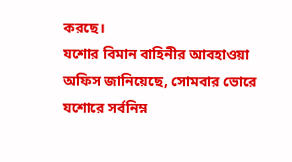করছে।
যশোর বিমান বাহিনীর আবহাওয়া অফিস জানিয়েছে, সোমবার ভোরে যশোরে সর্বনিম্ন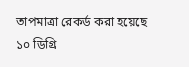তাপমাত্রা রেকর্ড করা হয়েছে ১০ ডিগ্রি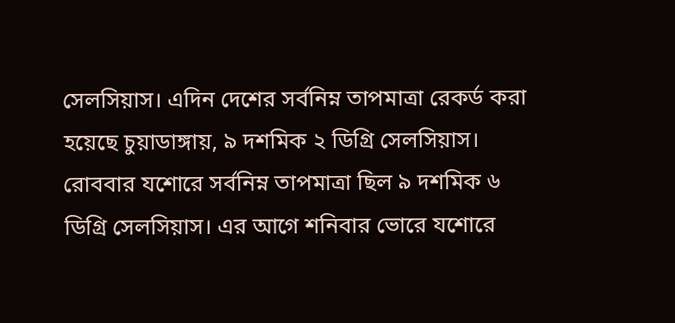সেলসিয়াস। এদিন দেশের সর্বনিম্ন তাপমাত্রা রেকর্ড করা হয়েছে চুয়াডাঙ্গায়, ৯ দশমিক ২ ডিগ্রি সেলসিয়াস। রোববার যশোরে সর্বনিম্ন তাপমাত্রা ছিল ৯ দশমিক ৬ ডিগ্রি সেলসিয়াস। এর আগে শনিবার ভোরে যশোরে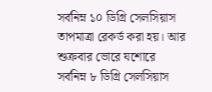সর্বনিম্ন ১০ ডিগ্রি সেলসিয়াস তাপমাত্রা রেকর্ড করা হয়। আর শুক্রবার ভোরে যশোরে সর্বনিম্ন ৮ ডিগ্রি সেলসিয়াস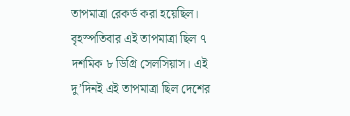তাপমাত্রা রেকর্ড করা হয়েছিল। বৃহস্পতিবার এই তাপমাত্রা ছিল ৭ দশমিক ৮ ডিগ্রি সেলসিয়াস। এই দু’দিনই এই তাপমাত্রা ছিল দেশের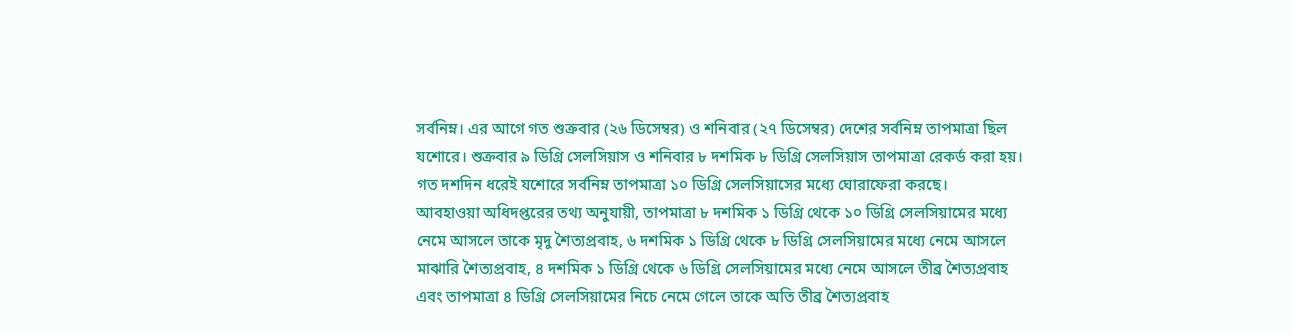সর্বনিম্ন। এর আগে গত শুক্রবার (২৬ ডিসেম্বর) ও শনিবার (২৭ ডিসেম্বর) দেশের সর্বনিম্ন তাপমাত্রা ছিল যশোরে। শুক্রবার ৯ ডিগ্রি সেলসিয়াস ও শনিবার ৮ দশমিক ৮ ডিগ্রি সেলসিয়াস তাপমাত্রা রেকর্ড করা হয়। গত দশদিন ধরেই যশোরে সর্বনিম্ন তাপমাত্রা ১০ ডিগ্রি সেলসিয়াসের মধ্যে ঘোরাফেরা করছে।
আবহাওয়া অধিদপ্তরের তথ্য অনুযায়ী, তাপমাত্রা ৮ দশমিক ১ ডিগ্রি থেকে ১০ ডিগ্রি সেলসিয়ামের মধ্যে নেমে আসলে তাকে মৃদু শৈত্যপ্রবাহ, ৬ দশমিক ১ ডিগ্রি থেকে ৮ ডিগ্রি সেলসিয়ামের মধ্যে নেমে আসলে মাঝারি শৈত্যপ্রবাহ, ৪ দশমিক ১ ডিগ্রি থেকে ৬ ডিগ্রি সেলসিয়ামের মধ্যে নেমে আসলে তীব্র শৈত্যপ্রবাহ এবং তাপমাত্রা ৪ ডিগ্রি সেলসিয়ামের নিচে নেমে গেলে তাকে অতি তীব্র শৈত্যপ্রবাহ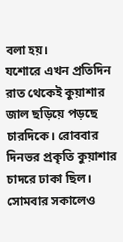বলা হয়।
যশোরে এখন প্রতিদিন রাত থেকেই কুয়াশার জাল ছড়িয়ে পড়ছে চারদিকে। রোববার দিনভর প্রকৃতি কুয়াশার চাদরে ঢাকা ছিল। সোমবার সকালেও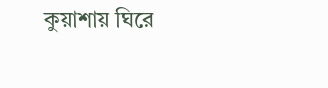কুয়াশায় ঘিরে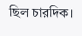ছিল চারদিক।